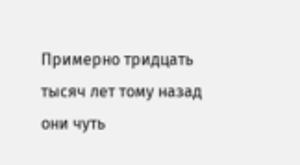Примерно тридцать тысяч лет тому назад они чуть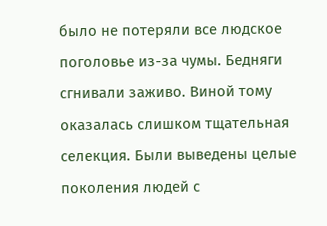было не потеряли все людское поголовье из-за чумы. Бедняги сгнивали заживо. Виной тому оказалась слишком тщательная селекция. Были выведены целые поколения людей с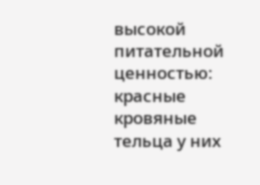высокой питательной ценностью: красные кровяные тельца у них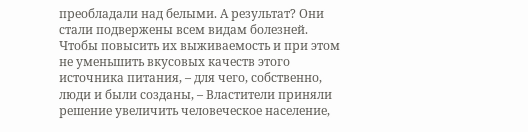преобладали над белыми. А результат? Они стали подвержены всем видам болезней.
Чтобы повысить их выживаемость и при этом не уменьшить вкусовых качеств этого источника питания, – для чего, собственно, люди и были созданы, – Властители приняли решение увеличить человеческое население,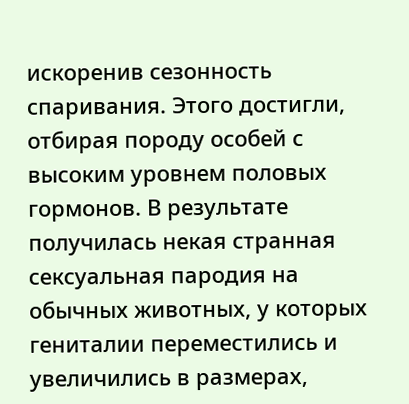искоренив сезонность спаривания. Этого достигли, отбирая породу особей с высоким уровнем половых гормонов. В результате получилась некая странная сексуальная пародия на обычных животных, у которых гениталии переместились и увеличились в размерах,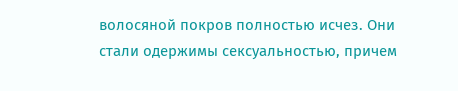волосяной покров полностью исчез. Они стали одержимы сексуальностью, причем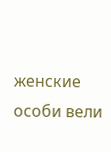женские особи вели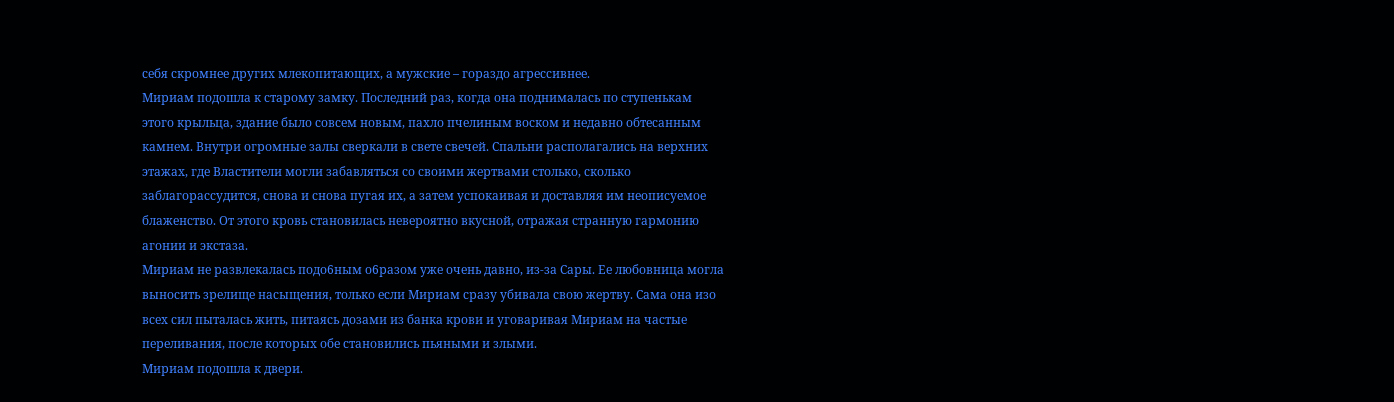себя скромнее других млекопитающих, а мужские – гораздо агрессивнее.
Мириам подошла к старому замку. Последний раз, когда она поднималась по ступенькам этого крыльца, здание было совсем новым, пахло пчелиным воском и недавно обтесанным камнем. Внутри огромные залы сверкали в свете свечей. Спальни располагались на верхних этажах, где Властители могли забавляться со своими жертвами столько, сколько заблагорассудится, снова и снова пугая их, а затем успокаивая и доставляя им неописуемое блаженство. От этого кровь становилась невероятно вкусной, отражая странную гармонию агонии и экстаза.
Мириам не развлекалась подо6ным о6разом уже очень давно, из-за Сары. Ее любовница могла выносить зрелище насыщения, только если Мириам сразу убивала свою жертву. Сама она изо всех сил пыталась жить, питаясь дозами из банка крови и уговаривая Мириам на частые переливания, после которых обе становились пьяными и злыми.
Мириам подошла к двери.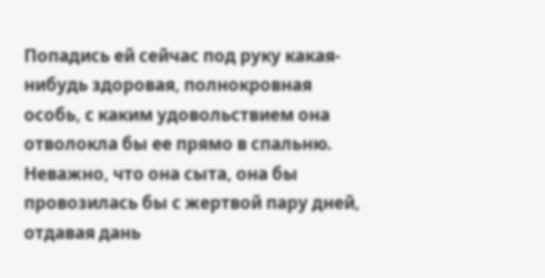Попадись ей сейчас под руку какая-нибудь здоровая, полнокровная особь, с каким удовольствием она отволокла бы ее прямо в спальню. Неважно, что она сыта, она бы провозилась бы с жертвой пару дней, отдавая дань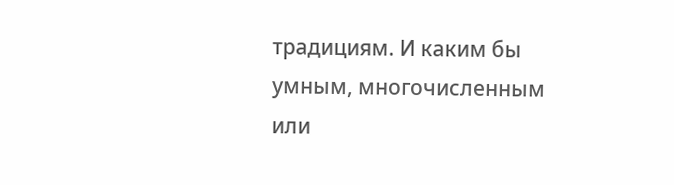традициям. И каким бы умным, многочисленным или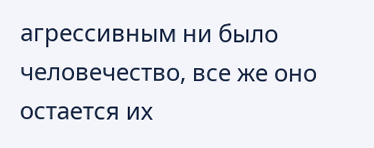агрессивным ни было человечество, все же оно остается их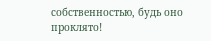собственностью, будь оно проклято!